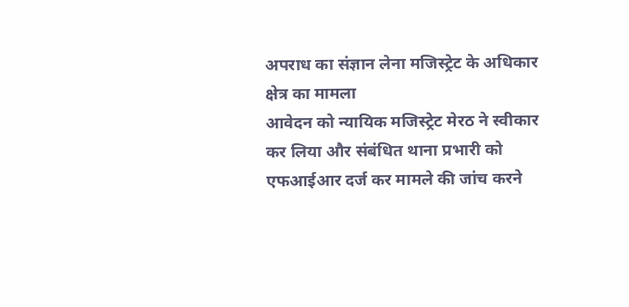अपराध का संज्ञान लेना मजिस्ट्रेट के अधिकार क्षेत्र का मामला
आवेदन को न्यायिक मजिस्ट्रेट मेरठ ने स्वीकार कर लिया और संबंधित थाना प्रभारी को एफआईआर दर्ज कर मामले की जांच करने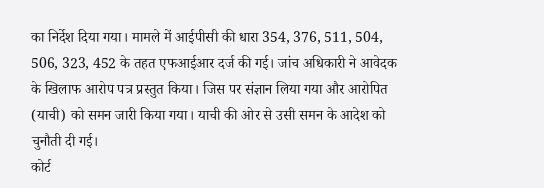का निर्देश दिया गया। मामले में आईपीसी की धारा 354, 376, 511, 504, 506, 323, 452 के तहत एफआईआर दर्ज की गई। जांच अधिकारी ने आवेदक के खिलाफ आरोप पत्र प्रस्तुत किया। जिस पर संज्ञान लिया गया और आरोपित (याची) को समन जारी किया गया। याची की ओर से उसी समन के आदेश को चुनौती दी गई।
कोर्ट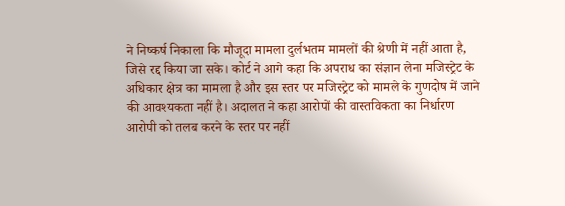ने निष्कर्ष निकाला कि मौजूदा मामला दुर्लभतम मामलों की श्रेणी में नहीं आता है, जिसे रद्द किया जा सके। कोर्ट ने आगे कहा कि अपराध का संज्ञान लेना मजिस्ट्रेट के अधिकार क्षेत्र का मामला है और इस स्तर पर मजिस्ट्रेट को मामले के गुणदोष में जाने की आवश्यकता नहीं है। अदालत ने कहा आरोपों की वास्तविकता का निर्धारण आरोपी को तलब करने के स्तर पर नहीं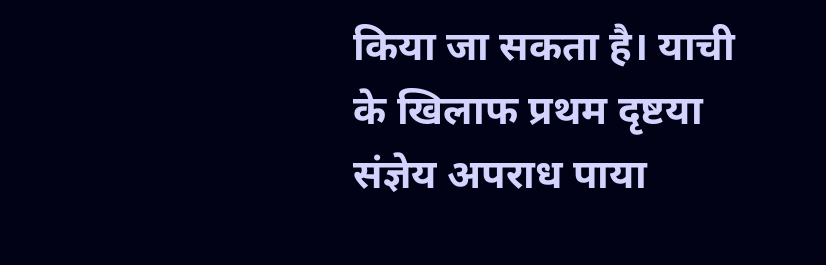किया जा सकता है। याची के खिलाफ प्रथम दृष्टया संज्ञेय अपराध पाया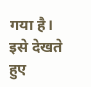गया है। इसे देखते हुए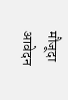मौजूदा आवेदन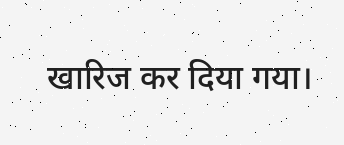खारिज कर दिया गया।